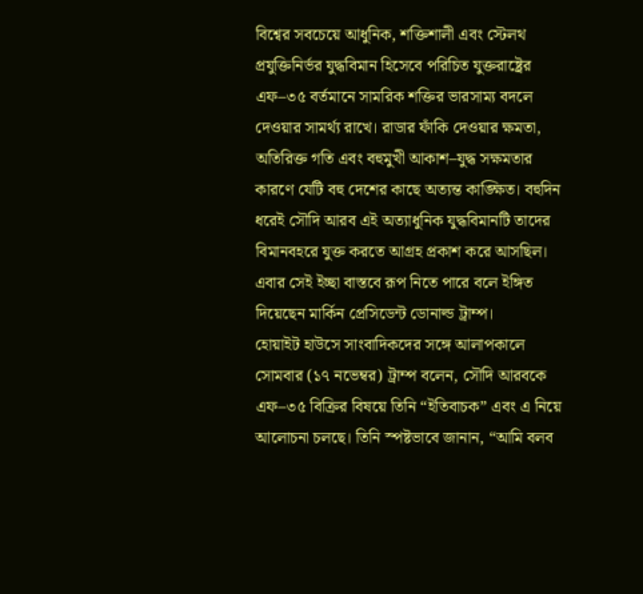বিশ্বের সবচেয়ে আধুনিক, শক্তিশালী এবং স্টেলথ প্রযুক্তিনির্ভর যুদ্ধবিমান হিসেবে পরিচিত যুক্তরাষ্ট্রের এফ–৩৫ বর্তমানে সামরিক শক্তির ভারসাম্য বদলে দেওয়ার সামর্থ্য রাখে। রাডার ফাঁকি দেওয়ার ক্ষমতা, অতিরিক্ত গতি এবং বহুমুখী আকাশ–যুদ্ধ সক্ষমতার কারণে যেটি বহু দেশের কাছে অত্যন্ত কাঙ্ক্ষিত। বহুদিন ধরেই সৌদি আরব এই অত্যাধুনিক যুদ্ধবিমানটি তাদের বিমানবহরে যুক্ত করতে আগ্রহ প্রকাশ করে আসছিল। এবার সেই ইচ্ছা বাস্তবে রূপ নিতে পারে বলে ইঙ্গিত দিয়েছেন মার্কিন প্রেসিডেন্ট ডোনাল্ড ট্রাম্প।
হোয়াইট হাউসে সাংবাদিকদের সঙ্গে আলাপকালে সোমবার (১৭ নভেম্বর) ট্রাম্প বলেন, সৌদি আরবকে এফ–৩৫ বিক্রির বিষয়ে তিনি “ইতিবাচক” এবং এ নিয়ে আলোচনা চলছে। তিনি স্পষ্টভাবে জানান, “আমি বলব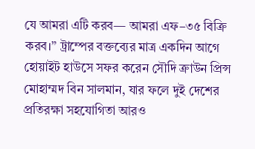যে আমরা এটি করব— আমরা এফ–৩৫ বিক্রি করব।” ট্রাম্পের বক্তব্যের মাত্র একদিন আগে হোয়াইট হাউসে সফর করেন সৌদি ক্রাউন প্রিন্স মোহাম্মদ বিন সালমান, যার ফলে দুই দেশের প্রতিরক্ষা সহযোগিতা আরও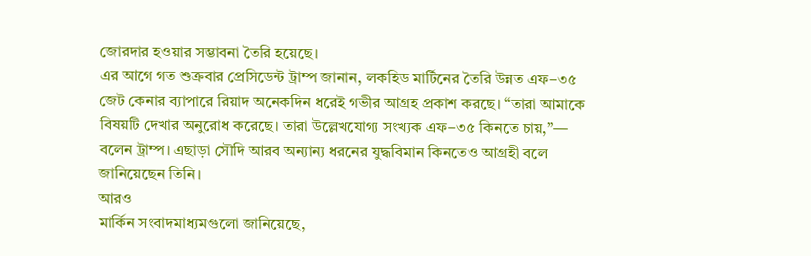জোরদার হওয়ার সম্ভাবনা তৈরি হয়েছে।
এর আগে গত শুক্রবার প্রেসিডেন্ট ট্রাম্প জানান, লকহিড মার্টিনের তৈরি উন্নত এফ–৩৫ জেট কেনার ব্যাপারে রিয়াদ অনেকদিন ধরেই গভীর আগ্রহ প্রকাশ করছে। “তারা আমাকে বিষয়টি দেখার অনুরোধ করেছে। তারা উল্লেখযোগ্য সংখ্যক এফ–৩৫ কিনতে চায়,”— বলেন ট্রাম্প। এছাড়া সৌদি আরব অন্যান্য ধরনের যুদ্ধবিমান কিনতেও আগ্রহী বলে জানিয়েছেন তিনি।
আরও
মার্কিন সংবাদমাধ্যমগুলো জানিয়েছে,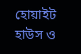হোয়াইট হাউস ও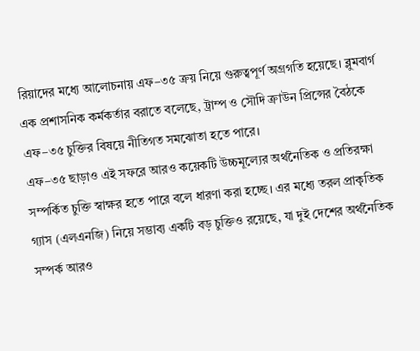রিয়াদের মধ্যে আলোচনায় এফ–৩৫ ক্রয় নিয়ে গুরুত্বপূর্ণ অগ্রগতি হয়েছে। ব্লুমবার্গ এক প্রশাসনিক কর্মকর্তার বরাতে বলেছে, ট্রাম্প ও সৌদি ক্রাউন প্রিন্সের বৈঠকে এফ–৩৫ চুক্তির বিষয়ে নীতিগত সমঝোতা হতে পারে।
এফ–৩৫ ছাড়াও এই সফরে আরও কয়েকটি উচ্চমূল্যের অর্থনৈতিক ও প্রতিরক্ষা সম্পর্কিত চুক্তি স্বাক্ষর হতে পারে বলে ধারণা করা হচ্ছে। এর মধ্যে তরল প্রাকৃতিক গ্যাস (এলএনজি) নিয়ে সম্ভাব্য একটি বড় চুক্তিও রয়েছে, যা দুই দেশের অর্থনৈতিক সম্পর্ক আরও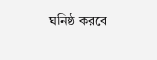ঘনিষ্ঠ করবে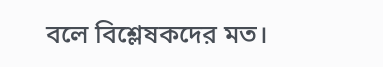বলে বিশ্লেষকদের মত।